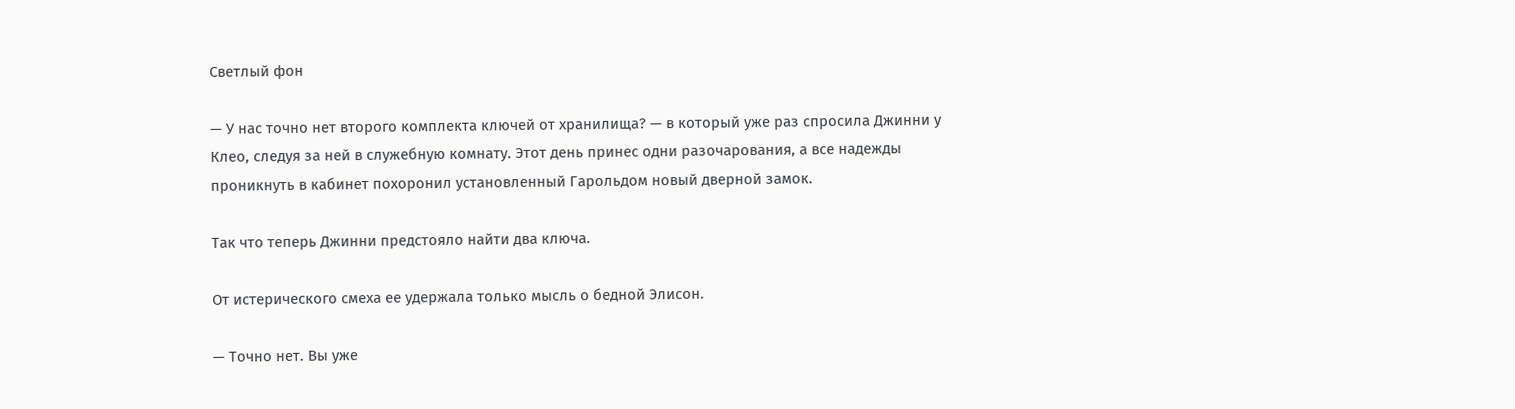Светлый фон

— У нас точно нет второго комплекта ключей от хранилища? — в который уже раз спросила Джинни у Клео, следуя за ней в служебную комнату. Этот день принес одни разочарования, а все надежды проникнуть в кабинет похоронил установленный Гарольдом новый дверной замок.

Так что теперь Джинни предстояло найти два ключа.

От истерического смеха ее удержала только мысль о бедной Элисон.

— Точно нет. Вы уже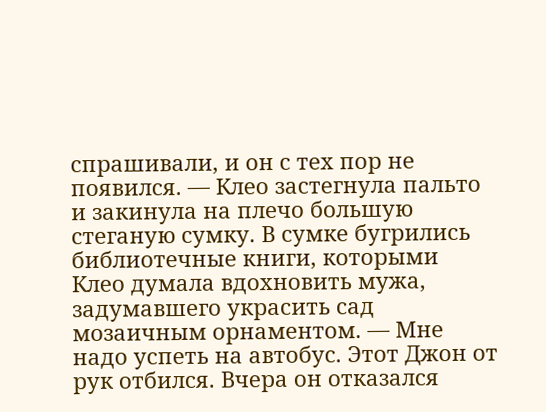спрашивали, и он с тех пор не появился. — Клео застегнула пальто и закинула на плечо большую стеганую сумку. В сумке бугрились библиотечные книги, которыми Клео думала вдохновить мужа, задумавшего украсить сад мозаичным орнаментом. — Мне надо успеть на автобус. Этот Джон от рук отбился. Вчера он отказался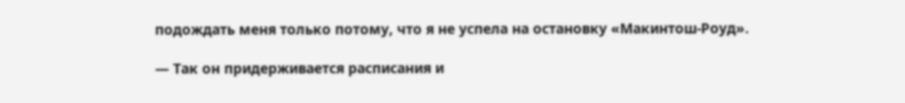подождать меня только потому, что я не успела на остановку «Макинтош-Роуд».

— Так он придерживается расписания и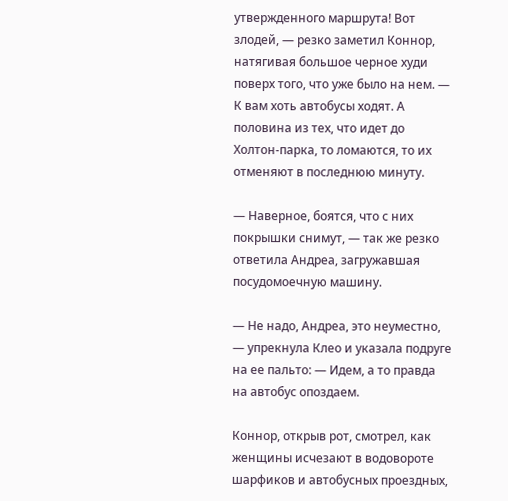утвержденного маршрута! Вот злодей, — резко заметил Коннор, натягивая большое черное худи поверх того, что уже было на нем. — К вам хоть автобусы ходят. А половина из тех, что идет до Холтон-парка, то ломаются, то их отменяют в последнюю минуту.

— Наверное, боятся, что с них покрышки снимут, — так же резко ответила Андреа, загружавшая посудомоечную машину.

— Не надо, Андреа, это неуместно, — упрекнула Клео и указала подруге на ее пальто: — Идем, а то правда на автобус опоздаем.

Коннор, открыв рот, смотрел, как женщины исчезают в водовороте шарфиков и автобусных проездных,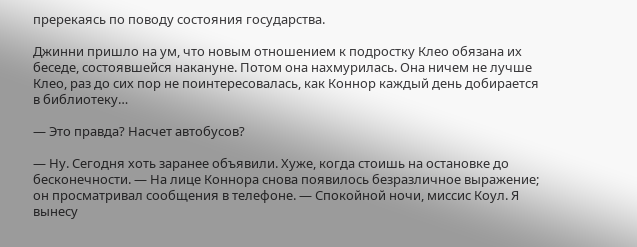пререкаясь по поводу состояния государства.

Джинни пришло на ум, что новым отношением к подростку Клео обязана их беседе, состоявшейся накануне. Потом она нахмурилась. Она ничем не лучше Клео, раз до сих пор не поинтересовалась, как Коннор каждый день добирается в библиотеку…

— Это правда? Насчет автобусов?

— Ну. Сегодня хоть заранее объявили. Хуже, когда стоишь на остановке до бесконечности. — На лице Коннора снова появилось безразличное выражение; он просматривал сообщения в телефоне. — Спокойной ночи, миссис Коул. Я вынесу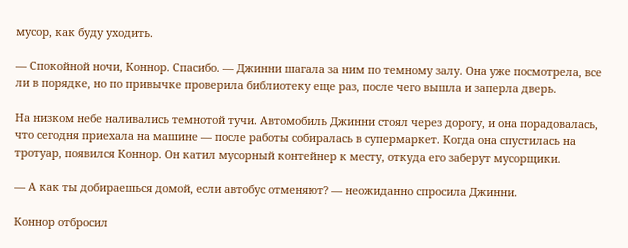мусор, как буду уходить.

— Спокойной ночи, Коннор. Спасибо. — Джинни шагала за ним по темному залу. Она уже посмотрела, все ли в порядке, но по привычке проверила библиотеку еще раз, после чего вышла и заперла дверь.

На низком небе наливались темнотой тучи. Автомобиль Джинни стоял через дорогу, и она порадовалась, что сегодня приехала на машине — после работы собиралась в супермаркет. Когда она спустилась на тротуар, появился Коннор. Он катил мусорный контейнер к месту, откуда его заберут мусорщики.

— А как ты добираешься домой, если автобус отменяют? — неожиданно спросила Джинни.

Коннор отбросил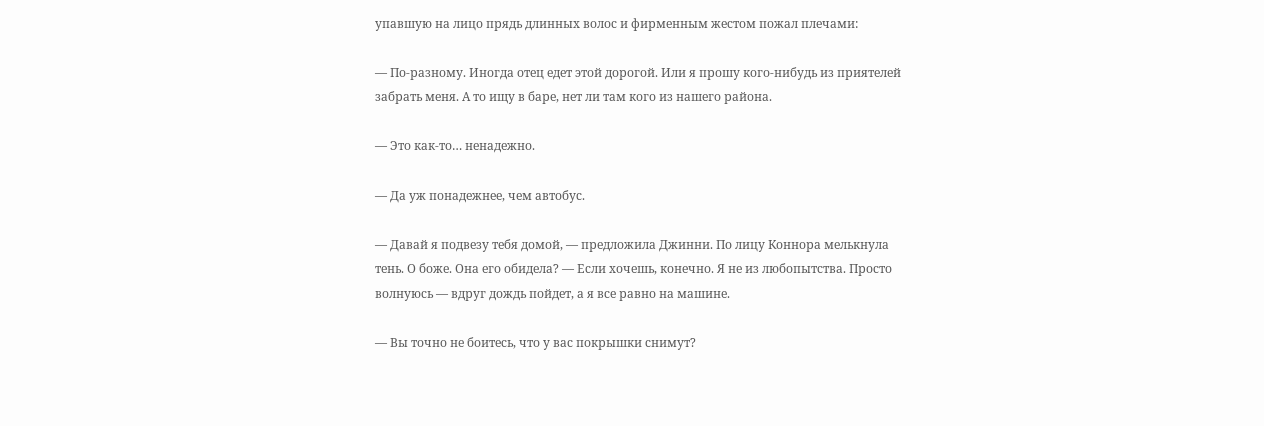упавшую на лицо прядь длинных волос и фирменным жестом пожал плечами:

— По-разному. Иногда отец едет этой дорогой. Или я прошу кого-нибудь из приятелей забрать меня. А то ищу в баре, нет ли там кого из нашего района.

— Это как-то… ненадежно.

— Да уж понадежнее, чем автобус.

— Давай я подвезу тебя домой, — предложила Джинни. По лицу Коннора мелькнула тень. О боже. Она его обидела? — Если хочешь, конечно. Я не из любопытства. Просто волнуюсь — вдруг дождь пойдет, а я все равно на машине.

— Вы точно не боитесь, что у вас покрышки снимут?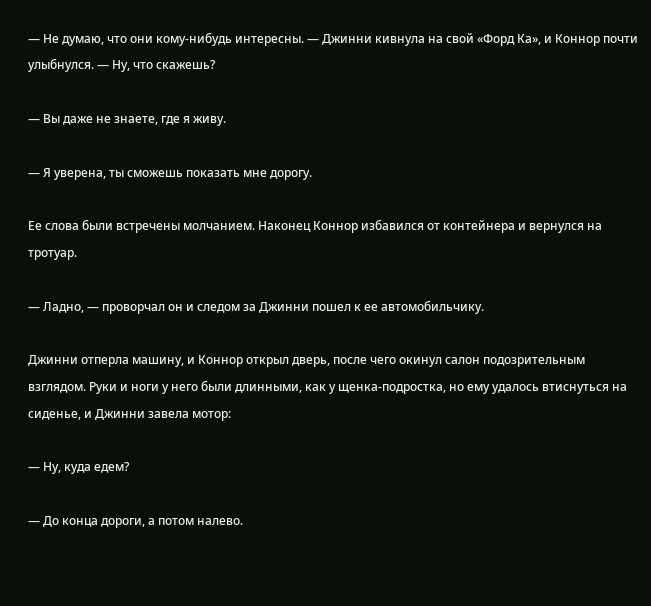— Не думаю, что они кому-нибудь интересны. — Джинни кивнула на свой «Форд Ка», и Коннор почти улыбнулся. — Ну, что скажешь?

— Вы даже не знаете, где я живу.

— Я уверена, ты сможешь показать мне дорогу.

Ее слова были встречены молчанием. Наконец Коннор избавился от контейнера и вернулся на тротуар.

— Ладно, — проворчал он и следом за Джинни пошел к ее автомобильчику.

Джинни отперла машину, и Коннор открыл дверь, после чего окинул салон подозрительным взглядом. Руки и ноги у него были длинными, как у щенка-подростка, но ему удалось втиснуться на сиденье, и Джинни завела мотор:

— Ну, куда едем?

— До конца дороги, а потом налево.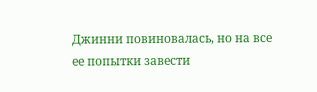Джинни повиновалась, но на все ее попытки завести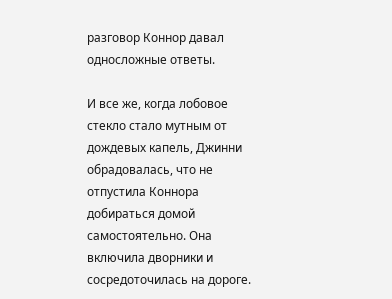разговор Коннор давал односложные ответы.

И все же, когда лобовое стекло стало мутным от дождевых капель, Джинни обрадовалась, что не отпустила Коннора добираться домой самостоятельно. Она включила дворники и сосредоточилась на дороге.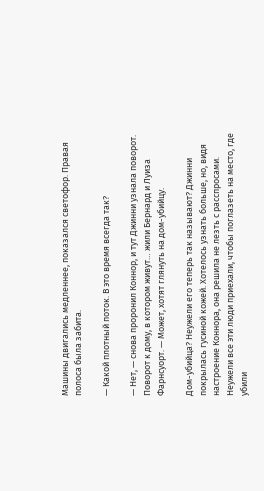Машины двигались медленнее, показался светофор. Правая полоса была забита.

— Какой плотный поток. В это время всегда так?

— Нет, — снова проронил Коннор, и тут Джинни узнала поворот. Поворот к дому, в котором живут… жили Бернард и Луиза Фарнсуорт. — Может, хотят глянуть на дом-убийцу.

Дом-убийца? Неужели его теперь так называют? Джинни покрылась гусиной кожей. Хотелось узнать больше, но, видя настроение Коннора, она решила не лезть с расспросами. Неужели все эти люди приехали, чтобы поглазеть на место, где убили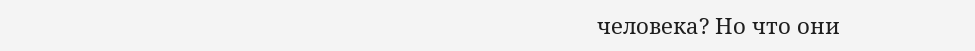человека? Но что они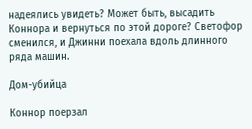надеялись увидеть? Может быть, высадить Коннора и вернуться по этой дороге? Светофор сменился, и Джинни поехала вдоль длинного ряда машин.

Дом-убийца

Коннор поерзал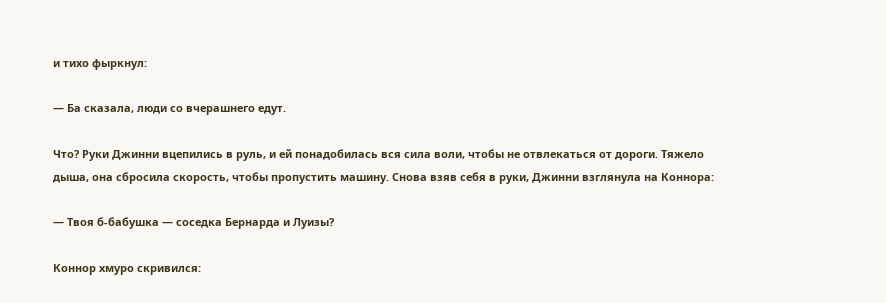и тихо фыркнул:

— Ба сказала, люди со вчерашнего едут.

Что? Руки Джинни вцепились в руль, и ей понадобилась вся сила воли, чтобы не отвлекаться от дороги. Тяжело дыша, она сбросила скорость, чтобы пропустить машину. Снова взяв себя в руки, Джинни взглянула на Коннора:

— Твоя б-бабушка — соседка Бернарда и Луизы?

Коннор хмуро скривился: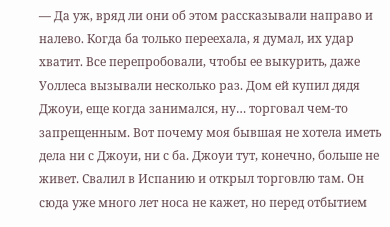— Да уж, вряд ли они об этом рассказывали направо и налево. Когда ба только переехала, я думал, их удар хватит. Все перепробовали, чтобы ее выкурить, даже Уоллеса вызывали несколько раз. Дом ей купил дядя Джоуи, еще когда занимался, ну… торговал чем-то запрещенным. Вот почему моя бывшая не хотела иметь дела ни с Джоуи, ни с ба. Джоуи тут, конечно, больше не живет. Свалил в Испанию и открыл торговлю там. Он сюда уже много лет носа не кажет, но перед отбытием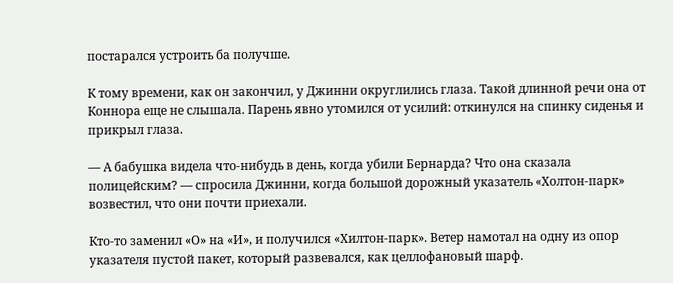постарался устроить ба получше.

К тому времени, как он закончил, у Джинни округлились глаза. Такой длинной речи она от Коннора еще не слышала. Парень явно утомился от усилий: откинулся на спинку сиденья и прикрыл глаза.

— А бабушка видела что-нибудь в день, когда убили Бернарда? Что она сказала полицейским? — спросила Джинни, когда большой дорожный указатель «Холтон-парк» возвестил, что они почти приехали.

Кто-то заменил «О» на «И», и получился «Хилтон-парк». Ветер намотал на одну из опор указателя пустой пакет, который развевался, как целлофановый шарф.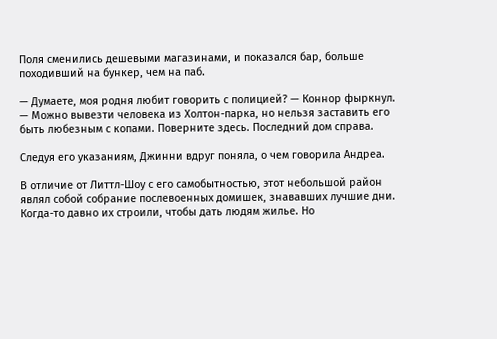Поля сменились дешевыми магазинами, и показался бар, больше походивший на бункер, чем на паб.

— Думаете, моя родня любит говорить с полицией? — Коннор фыркнул. — Можно вывезти человека из Холтон-парка, но нельзя заставить его быть любезным с копами. Поверните здесь. Последний дом справа.

Следуя его указаниям, Джинни вдруг поняла, о чем говорила Андреа.

В отличие от Литтл-Шоу с его самобытностью, этот небольшой район являл собой собрание послевоенных домишек, знававших лучшие дни. Когда-то давно их строили, чтобы дать людям жилье. Но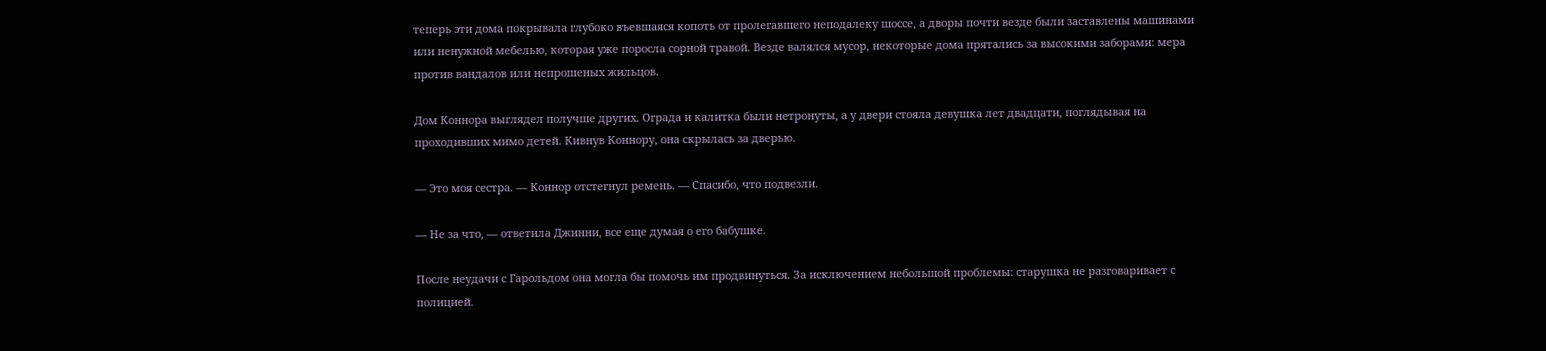теперь эти дома покрывала глубоко въевшаяся копоть от пролегавшего неподалеку шоссе, а дворы почти везде были заставлены машинами или ненужной мебелью, которая уже поросла сорной травой. Везде валялся мусор, некоторые дома прятались за высокими заборами: мера против вандалов или непрошеных жильцов.

Дом Коннора выглядел получше других. Ограда и калитка были нетронуты, а у двери стояла девушка лет двадцати, поглядывая на проходивших мимо детей. Кивнув Коннору, она скрылась за дверью.

— Это моя сестра. — Коннор отстегнул ремень. — Спасибо, что подвезли.

— Не за что, — ответила Джинни, все еще думая о его бабушке.

После неудачи с Гарольдом она могла бы помочь им продвинуться. За исключением небольшой проблемы: старушка не разговаривает с полицией.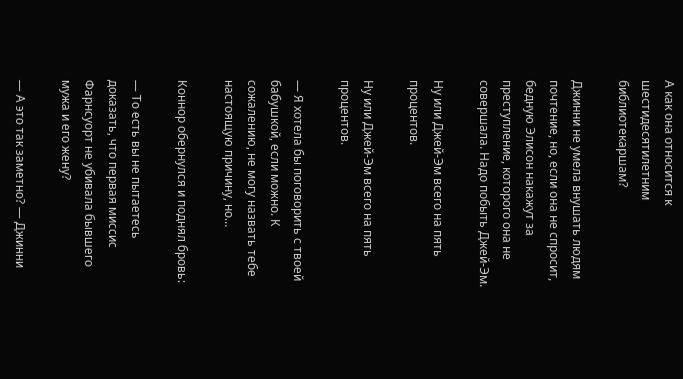А как она относится к шестидесятилетним библиотекаршам?

Джинни не умела внушать людям почтение, но, если она не спросит, бедную Элисон накажут за преступление, которого она не совершала. Надо побыть Джей-Эм.

Ну или Джей-Эм всего на пять процентов.

Ну или Джей-Эм всего на пять процентов.

— Я хотела бы поговорить с твоей бабушкой, если можно. К сожалению, не могу назвать тебе настоящую причину, но…

Коннор обернулся и поднял бровь:

— То есть вы не пытаетесь доказать, что первая миссис Фарнсуорт не убивала бывшего мужа и его жену?

— А это так заметно? — Джинни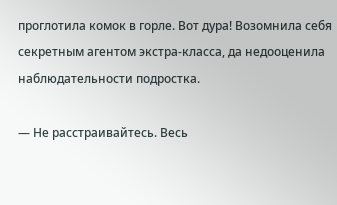проглотила комок в горле. Вот дура! Возомнила себя секретным агентом экстра-класса, да недооценила наблюдательности подростка.

— Не расстраивайтесь. Весь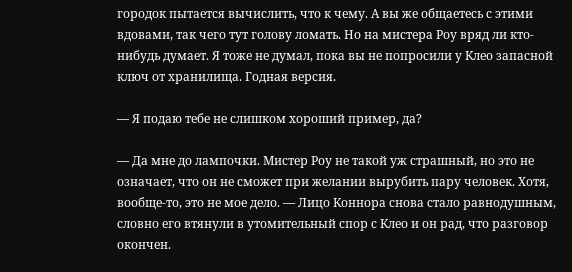городок пытается вычислить, что к чему. А вы же общаетесь с этими вдовами, так чего тут голову ломать. Но на мистера Роу вряд ли кто-нибудь думает. Я тоже не думал, пока вы не попросили у Клео запасной ключ от хранилища. Годная версия.

— Я подаю тебе не слишком хороший пример, да?

— Да мне до лампочки. Мистер Роу не такой уж страшный, но это не означает, что он не сможет при желании вырубить пару человек. Хотя, вообще-то, это не мое дело. — Лицо Коннора снова стало равнодушным, словно его втянули в утомительный спор с Клео и он рад, что разговор окончен.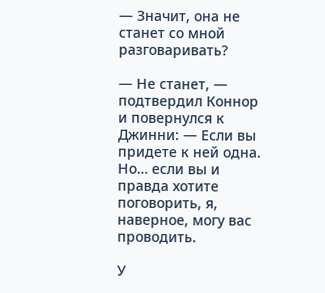— Значит, она не станет со мной разговаривать?

— Не станет, — подтвердил Коннор и повернулся к Джинни: — Если вы придете к ней одна. Но… если вы и правда хотите поговорить, я, наверное, могу вас проводить.

У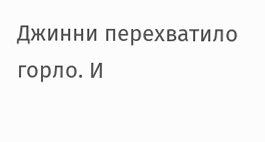Джинни перехватило горло. И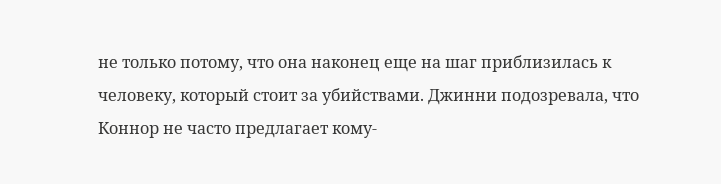не только потому, что она наконец еще на шаг приблизилась к человеку, который стоит за убийствами. Джинни подозревала, что Коннор не часто предлагает кому-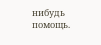нибудь помощь.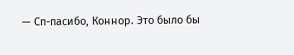— Сп-пасибо, Коннор. Это было бы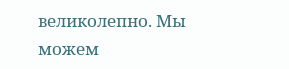великолепно. Мы можем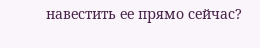навестить ее прямо сейчас?